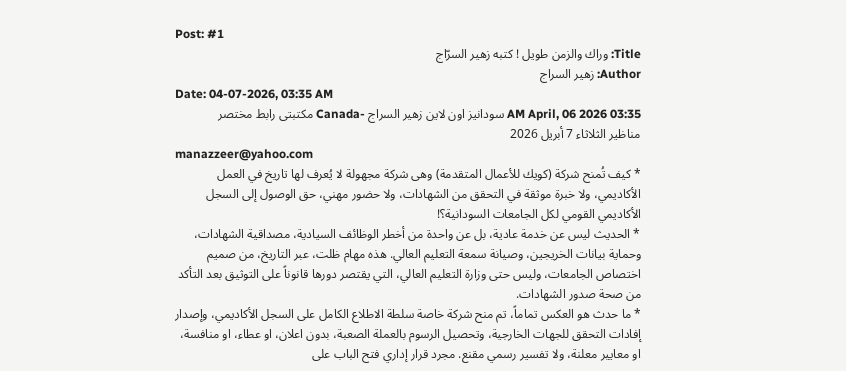Post: #1
Title: وراك والزمن طويل ! كتبه زهير السرّاج
Author: زهير السراج
Date: 04-07-2026, 03:35 AM
03:35 AM April, 06 2026 سودانيز اون لاين زهير السراج -Canada مكتبتى رابط مختصر
مناظير الثلاثاء 7 أبريل 2026
manazzeer@yahoo.com
* كيف تُمنح شركة (كويك للأعمال المتقدمة) وهى شركة مجهولة لا يُعرف لها تاريخ في العمل الأكاديمي، ولا خبرة موثقة في التحقق من الشهادات، ولا حضور مهني، حق الوصول إلى السجل الأكاديمي القومي لكل الجامعات السودانية؟!
* الحديث ليس عن خدمة عادية، بل عن واحدة من أخطر الوظائف السيادية، مصداقية الشهادات، وحماية بيانات الخريجين، وصيانة سمعة التعليم العالي. هذه مهام ظلت، عبر التاريخ، من صميم اختصاص الجامعات، وليس حتى وزارة التعليم العالي، التي يقتصر دورها قانوناً على التوثيق بعد التأكد من صحة صدور الشهادات.
* ما حدث هو العكس تماماً، تم منح شركة خاصة سلطة الاطلاع الكامل على السجل الأكاديمي، وإصدار إفادات التحقق للجهات الخارجية، وتحصيل الرسوم بالعملة الصعبة، بدون اعلان، او عطاء، او منافسة، او معايير معلنة، ولا تفسير رسمي مقنع. مجرد قرار إداري فتح الباب على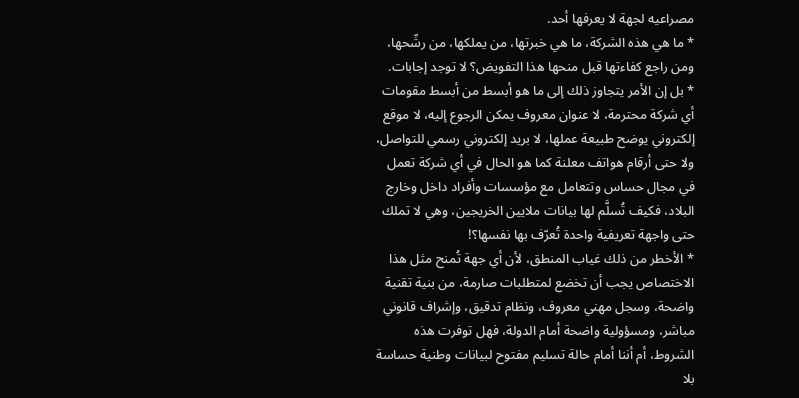مصراعيه لجهة لا يعرفها أحد.
* ما هي هذه الشركة، ما هي خبرتها، من يملكها، من رشّحها، ومن راجع كفاءتها قبل منحها هذا التفويض؟ لا توجد إجابات.
* بل إن الأمر يتجاوز ذلك إلى ما هو أبسط من أبسط مقومات أي شركة محترمة، لا عنوان معروف يمكن الرجوع إليه، لا موقع إلكتروني يوضح طبيعة عملها، لا بريد إلكتروني رسمي للتواصل، ولا حتى أرقام هواتف معلنة كما هو الحال في أي شركة تعمل في مجال حساس وتتعامل مع مؤسسات وأفراد داخل وخارج البلاد، فكيف تُسلَّم لها بيانات ملايين الخريجين، وهي لا تملك حتى واجهة تعريفية واحدة تُعرّف بها نفسها؟!
* الأخطر من ذلك غياب المنطق، لأن أي جهة تُمنح مثل هذا الاختصاص يجب أن تخضع لمتطلبات صارمة، من بنية تقنية واضحة، وسجل مهني معروف، ونظام تدقيق، وإشراف قانوني مباشر، ومسؤولية واضحة أمام الدولة، فهل توفرت هذه الشروط، أم أننا أمام حالة تسليم مفتوح لبيانات وطنية حساسة بلا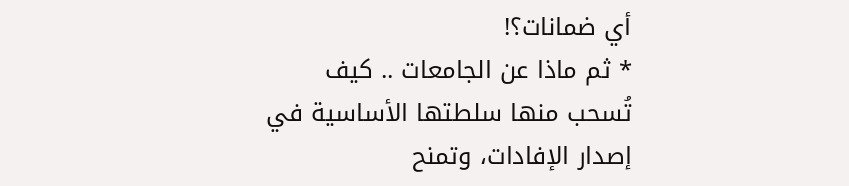أي ضمانات؟!
* ثم ماذا عن الجامعات .. كيف تُسحب منها سلطتها الأساسية في إصدار الإفادات، وتمنح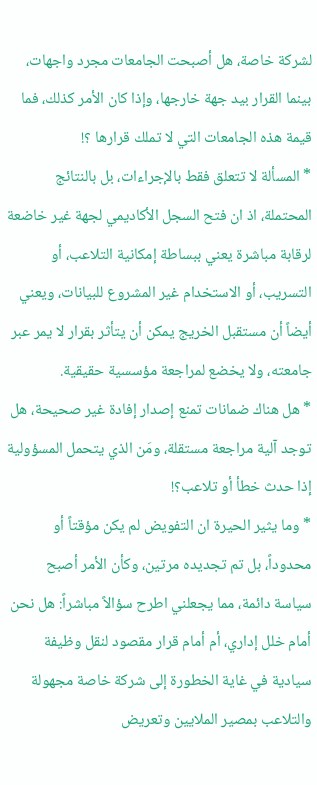لشركة خاصة، هل أصبحت الجامعات مجرد واجهات، بينما القرار بيد جهة خارجها، وإذا كان الأمر كذلك، فما قيمة هذه الجامعات التي لا تملك قرارها ؟!
* المسألة لا تتعلق فقط بالإجراءات، بل بالنتائج المحتملة، اذ ان فتح السجل الأكاديمي لجهة غير خاضعة لرقابة مباشرة يعني ببساطة إمكانية التلاعب، أو التسريب، أو الاستخدام غير المشروع للبيانات، ويعني أيضاً أن مستقبل الخريج يمكن أن يتأثر بقرار لا يمر عبر جامعته، ولا يخضع لمراجعة مؤسسية حقيقية.
* هل هناك ضمانات تمنع إصدار إفادة غير صحيحة، هل توجد آلية مراجعة مستقلة، ومَن الذي يتحمل المسؤولية إذا حدث خطأ أو تلاعب؟!
* وما يثير الحيرة ان التفويض لم يكن مؤقتاً أو محدوداً، بل تم تجديده مرتين، وكأن الأمر أصبح سياسة دائمة، مما يجعلني اطرح سؤالاً مباشراً: هل نحن أمام خلل إداري، أم أمام قرار مقصود لنقل وظيفة سيادية في غاية الخطورة إلى شركة خاصة مجهولة والتلاعب بمصير الملايين وتعريض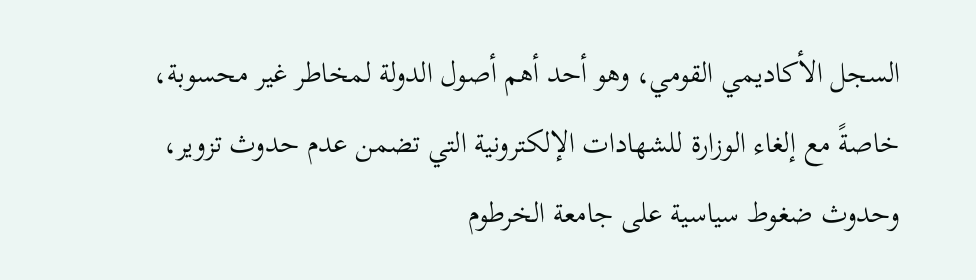السجل الأكاديمي القومي، وهو أحد أهم أصول الدولة لمخاطر غير محسوبة، خاصةً مع إلغاء الوزارة للشهادات الإلكترونية التي تضمن عدم حدوث تزوير، وحدوث ضغوط سياسية على جامعة الخرطوم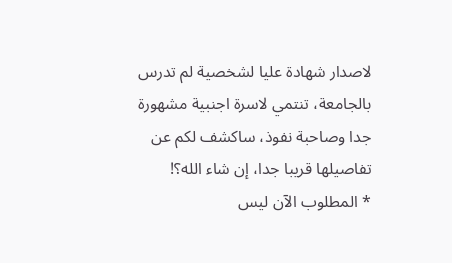لاصدار شهادة عليا لشخصية لم تدرس بالجامعة، تنتمي لاسرة اجنبية مشهورة جدا وصاحبة نفوذ، ساكشف لكم عن تفاصيلها قريبا جدا، إن شاء الله؟!
* المطلوب الآن ليس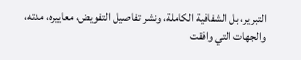التبرير، بل الشفافية الكاملة، ونشر تفاصيل التفويض، معاييره، مدته، والجهات التي وافقت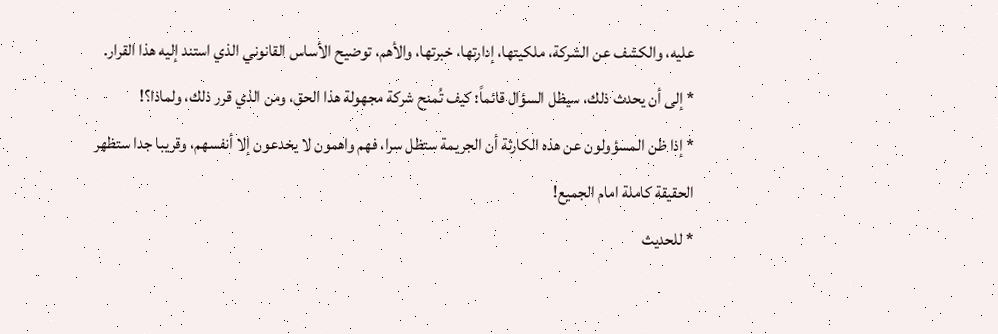عليه، والكشف عن الشركة، ملكيتها، إدارتها، خبرتها، والأهم، توضيح الأساس القانوني الذي استند إليه هذا القرار.
* إلى أن يحدث ذلك، سيظل السؤال قائماً: كيف تُمنح شركة مجهولة هذا الحق، ومن الذي قرر ذلك، ولماذا؟!
* إذا ظن المسؤولون عن هذه الكارثة أن الجريمة ستظل سرا، فهم واهمون لا يخدعون إلا أنفسهم، وقريبا جدا ستظهر الحقيقة كاملة امام الجميع!
* للحديث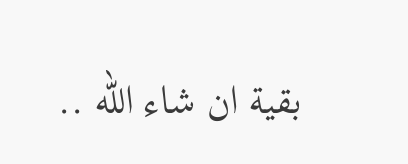بقية ان شاء الله ..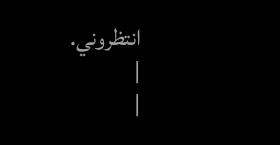انتظروني.
|
|